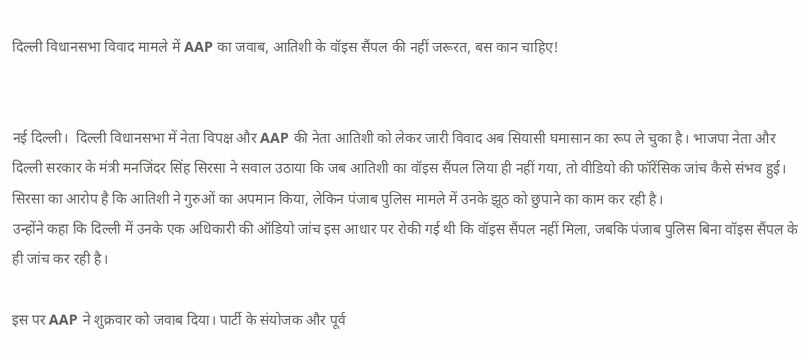दिल्ली विधानसभा विवाद मामले में AAP का जवाब, आतिशी के वॉइस सैंपल की नहीं जरूरत, बस कान चाहिए!


नई दिल्ली।  दिल्ली विधानसभा में नेता विपक्ष और AAP की नेता आतिशी को लेकर जारी विवाद अब सियासी घमासान का रूप ले चुका है। भाजपा नेता और दिल्ली सरकार के मंत्री मनजिंदर सिंह सिरसा ने सवाल उठाया कि जब आतिशी का वॉइस सैंपल लिया ही नहीं गया, तो वीडियो की फॉरेंसिक जांच कैसे संभव हुई। सिरसा का आरोप है कि आतिशी ने गुरुओं का अपमान किया, लेकिन पंजाब पुलिस मामले में उनके झूठ को छुपाने का काम कर रही है।
उन्होंने कहा कि दिल्ली में उनके एक अधिकारी की ऑडियो जांच इस आधार पर रोकी गई थी कि वॉइस सैंपल नहीं मिला, जबकि पंजाब पुलिस बिना वॉइस सैंपल के ही जांच कर रही है।

इस पर AAP ने शुक्रवार को जवाब दिया। पार्टी के संयोजक और पूर्व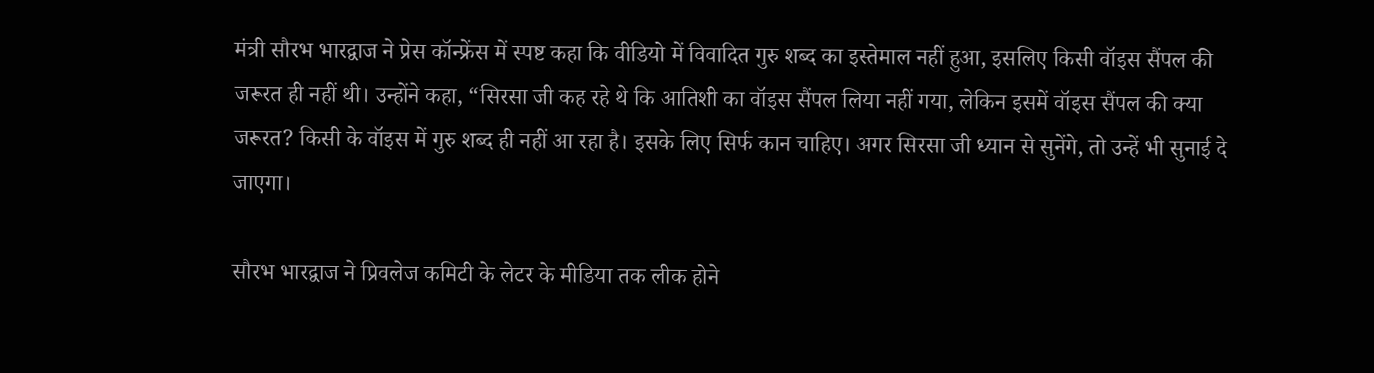मंत्री सौरभ भारद्वाज ने प्रेस कॉन्फ्रेंस में स्पष्ट कहा कि वीडियो में विवादित गुरु शब्द का इस्तेमाल नहीं हुआ, इसलिए किसी वॉइस सैंपल की जरूरत ही नहीं थी। उन्होंने कहा, “सिरसा जी कह रहे थे कि आतिशी का वॉइस सैंपल लिया नहीं गया, लेकिन इसमें वॉइस सैंपल की क्या जरूरत? किसी के वॉइस में गुरु शब्द ही नहीं आ रहा है। इसके लिए सिर्फ कान चाहिए। अगर सिरसा जी ध्यान से सुनेंगे, तो उन्हें भी सुनाई दे जाएगा।

सौरभ भारद्वाज ने प्रिवलेज कमिटी के लेटर के मीडिया तक लीक होने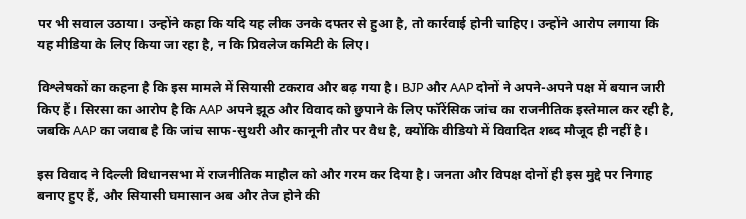पर भी सवाल उठाया। उन्होंने कहा कि यदि यह लीक उनके दफ्तर से हुआ है, तो कार्रवाई होनी चाहिए। उन्होंने आरोप लगाया कि यह मीडिया के लिए किया जा रहा है, न कि प्रिवलेज कमिटी के लिए।

विश्लेषकों का कहना है कि इस मामले में सियासी टकराव और बढ़ गया है। BJP और AAP दोनों ने अपने-अपने पक्ष में बयान जारी किए हैं। सिरसा का आरोप है कि AAP अपने झूठ और विवाद को छुपाने के लिए फॉरेंसिक जांच का राजनीतिक इस्तेमाल कर रही है, जबकि AAP का जवाब है कि जांच साफ-सुथरी और कानूनी तौर पर वैध है, क्योंकि वीडियो में विवादित शब्द मौजूद ही नहीं है।

इस विवाद ने दिल्ली विधानसभा में राजनीतिक माहौल को और गरम कर दिया है। जनता और विपक्ष दोनों ही इस मुद्दे पर निगाह बनाए हुए हैं, और सियासी घमासान अब और तेज होने की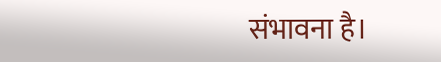संभावना है।